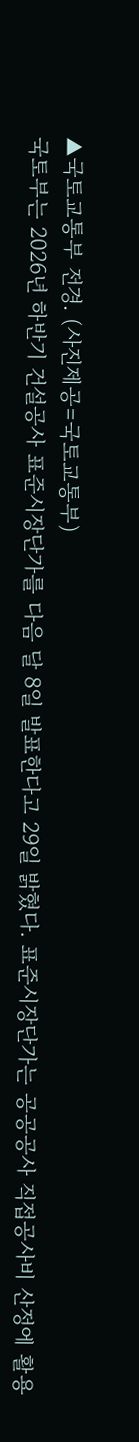▲국토교통부 전경. (사진제공=국토교통부)
국토부는 2026년 하반기 건설공사 표준시장단가를 다음 달 8일 발표한다고 29일 밝혔다. 표준시장단가는 공공공사 직접공사비 산정에 활용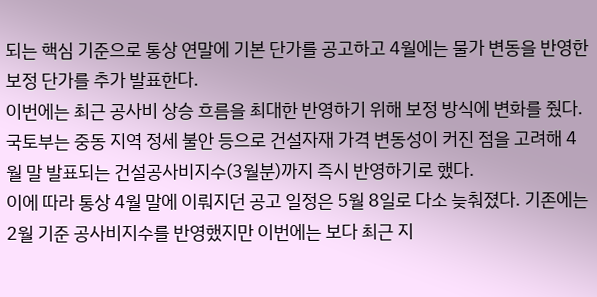되는 핵심 기준으로 통상 연말에 기본 단가를 공고하고 4월에는 물가 변동을 반영한 보정 단가를 추가 발표한다.
이번에는 최근 공사비 상승 흐름을 최대한 반영하기 위해 보정 방식에 변화를 줬다. 국토부는 중동 지역 정세 불안 등으로 건설자재 가격 변동성이 커진 점을 고려해 4월 말 발표되는 건설공사비지수(3월분)까지 즉시 반영하기로 했다.
이에 따라 통상 4월 말에 이뤄지던 공고 일정은 5월 8일로 다소 늦춰졌다. 기존에는 2월 기준 공사비지수를 반영했지만 이번에는 보다 최근 지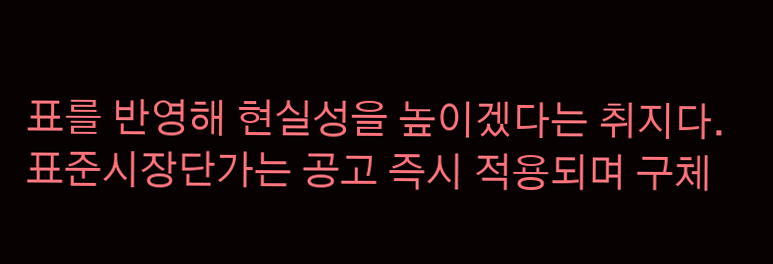표를 반영해 현실성을 높이겠다는 취지다.
표준시장단가는 공고 즉시 적용되며 구체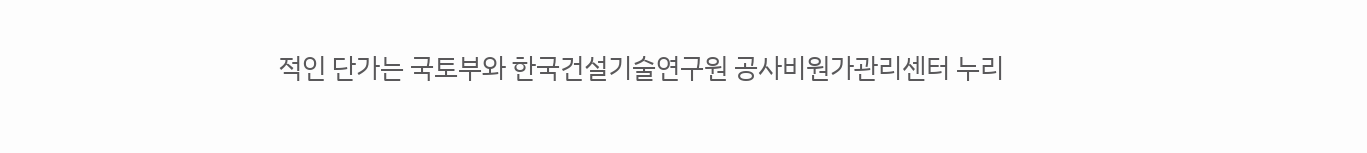적인 단가는 국토부와 한국건설기술연구원 공사비원가관리센터 누리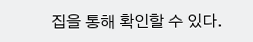집을 통해 확인할 수 있다.